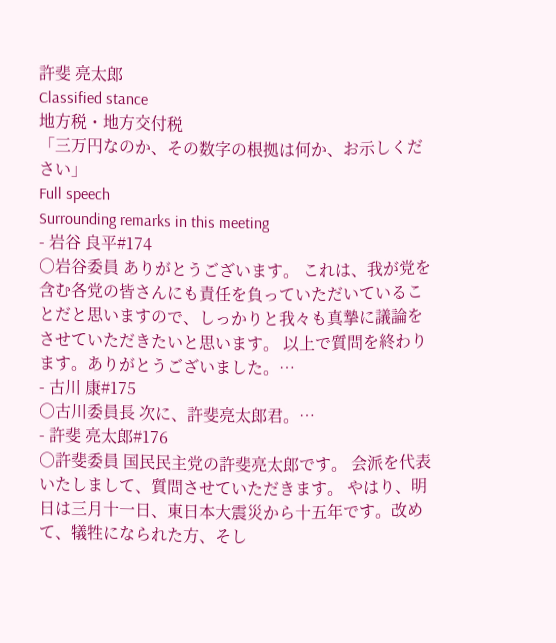許斐 亮太郎
Classified stance
地方税・地方交付税
「三万円なのか、その数字の根拠は何か、お示しください」
Full speech
Surrounding remarks in this meeting
- 岩谷 良平#174
○岩谷委員 ありがとうございます。 これは、我が党を含む各党の皆さんにも責任を負っていただいていることだと思いますので、しっかりと我々も真摯に議論をさせていただきたいと思います。 以上で質問を終わります。ありがとうございました。…
- 古川 康#175
○古川委員長 次に、許斐亮太郎君。…
- 許斐 亮太郎#176
○許斐委員 国民民主党の許斐亮太郎です。 会派を代表いたしまして、質問させていただきます。 やはり、明日は三月十一日、東日本大震災から十五年です。改めて、犠牲になられた方、そし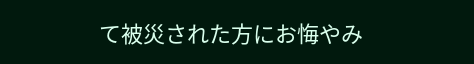て被災された方にお悔やみ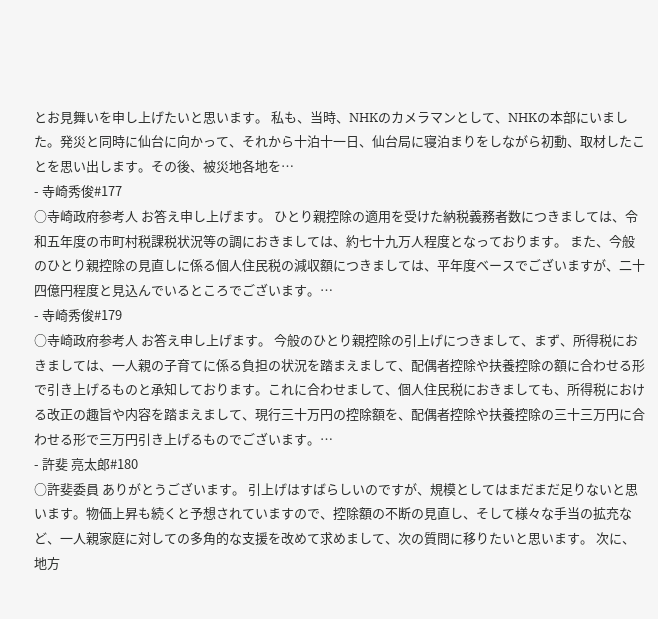とお見舞いを申し上げたいと思います。 私も、当時、NHKのカメラマンとして、NHKの本部にいました。発災と同時に仙台に向かって、それから十泊十一日、仙台局に寝泊まりをしながら初動、取材したことを思い出します。その後、被災地各地を…
- 寺崎秀俊#177
○寺崎政府参考人 お答え申し上げます。 ひとり親控除の適用を受けた納税義務者数につきましては、令和五年度の市町村税課税状況等の調におきましては、約七十九万人程度となっております。 また、今般のひとり親控除の見直しに係る個人住民税の減収額につきましては、平年度ベースでございますが、二十四億円程度と見込んでいるところでございます。…
- 寺崎秀俊#179
○寺崎政府参考人 お答え申し上げます。 今般のひとり親控除の引上げにつきまして、まず、所得税におきましては、一人親の子育てに係る負担の状況を踏まえまして、配偶者控除や扶養控除の額に合わせる形で引き上げるものと承知しております。これに合わせまして、個人住民税におきましても、所得税における改正の趣旨や内容を踏まえまして、現行三十万円の控除額を、配偶者控除や扶養控除の三十三万円に合わせる形で三万円引き上げるものでございます。…
- 許斐 亮太郎#180
○許斐委員 ありがとうございます。 引上げはすばらしいのですが、規模としてはまだまだ足りないと思います。物価上昇も続くと予想されていますので、控除額の不断の見直し、そして様々な手当の拡充など、一人親家庭に対しての多角的な支援を改めて求めまして、次の質問に移りたいと思います。 次に、地方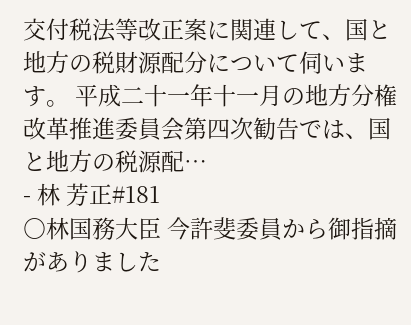交付税法等改正案に関連して、国と地方の税財源配分について伺います。 平成二十一年十一月の地方分権改革推進委員会第四次勧告では、国と地方の税源配…
- 林 芳正#181
○林国務大臣 今許斐委員から御指摘がありました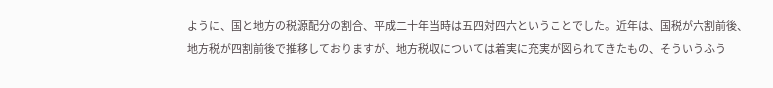ように、国と地方の税源配分の割合、平成二十年当時は五四対四六ということでした。近年は、国税が六割前後、地方税が四割前後で推移しておりますが、地方税収については着実に充実が図られてきたもの、そういうふう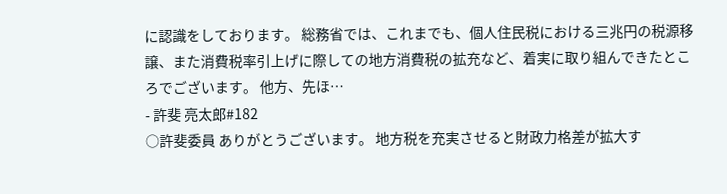に認識をしております。 総務省では、これまでも、個人住民税における三兆円の税源移譲、また消費税率引上げに際しての地方消費税の拡充など、着実に取り組んできたところでございます。 他方、先ほ…
- 許斐 亮太郎#182
○許斐委員 ありがとうございます。 地方税を充実させると財政力格差が拡大す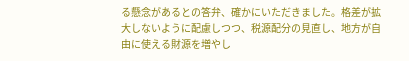る懸念があるとの答弁、確かにいただきました。格差が拡大しないように配慮しつつ、税源配分の見直し、地方が自由に使える財源を増やし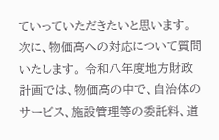ていっていただきたいと思います。 次に、物価高への対応について質問いたします。 令和八年度地方財政計画では、物価高の中で、自治体のサービス、施設管理等の委託料、道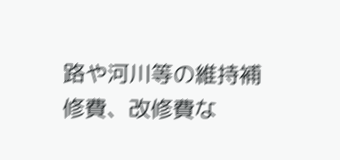路や河川等の維持補修費、改修費な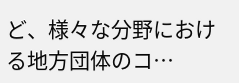ど、様々な分野における地方団体のコ…